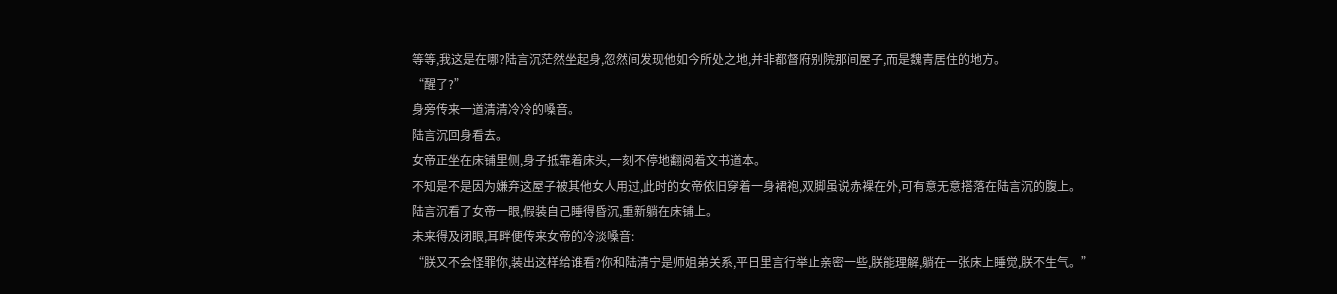等等,我这是在哪?陆言沉茫然坐起身,忽然间发现他如今所处之地,并非都督府别院那间屋子,而是魏青居住的地方。
“醒了?”
身旁传来一道清清冷冷的嗓音。
陆言沉回身看去。
女帝正坐在床铺里侧,身子抵靠着床头,一刻不停地翻阅着文书道本。
不知是不是因为嫌弃这屋子被其他女人用过,此时的女帝依旧穿着一身裙袍,双脚虽说赤裸在外,可有意无意搭落在陆言沉的腹上。
陆言沉看了女帝一眼,假装自己睡得昏沉,重新躺在床铺上。
未来得及闭眼,耳畔便传来女帝的冷淡嗓音:
“朕又不会怪罪你,装出这样给谁看?你和陆清宁是师姐弟关系,平日里言行举止亲密一些,朕能理解,躺在一张床上睡觉,朕不生气。”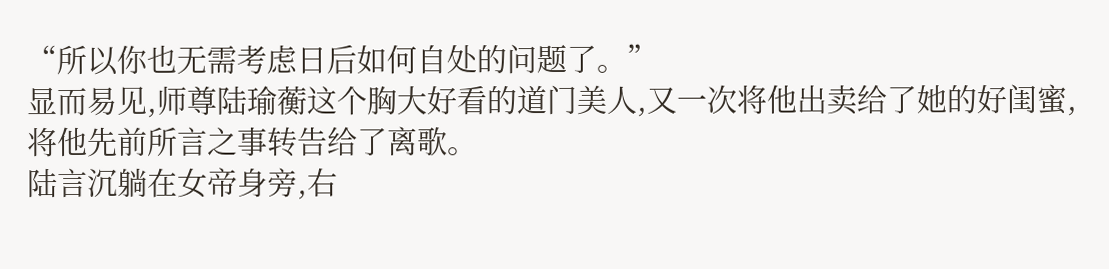“所以你也无需考虑日后如何自处的问题了。”
显而易见,师尊陆瑜蘅这个胸大好看的道门美人,又一次将他出卖给了她的好闺蜜,将他先前所言之事转告给了离歌。
陆言沉躺在女帝身旁,右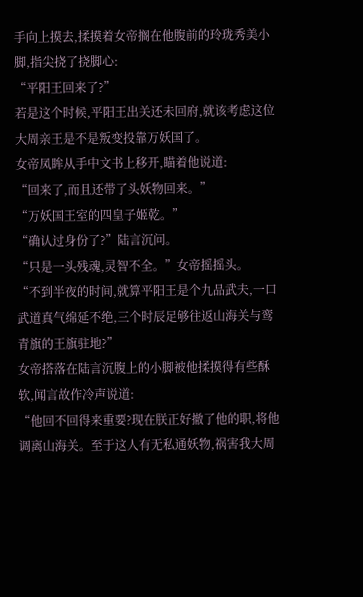手向上摸去,揉摸着女帝搁在他腹前的玲珑秀美小脚,指尖挠了挠脚心:
“平阳王回来了?”
若是这个时候,平阳王出关还未回府,就该考虑这位大周亲王是不是叛变投靠万妖国了。
女帝凤眸从手中文书上移开,瞄着他说道:
“回来了,而且还带了头妖物回来。”
“万妖国王室的四皇子姬乾。”
“确认过身份了?”陆言沉问。
“只是一头残魂,灵智不全。”女帝摇摇头。
“不到半夜的时间,就算平阳王是个九品武夫,一口武道真气绵延不绝,三个时辰足够往返山海关与鸾青旗的王旗驻地?”
女帝搭落在陆言沉腹上的小脚被他揉摸得有些酥软,闻言故作冷声说道:
“他回不回得来重要?现在朕正好撤了他的职,将他调离山海关。至于这人有无私通妖物,祸害我大周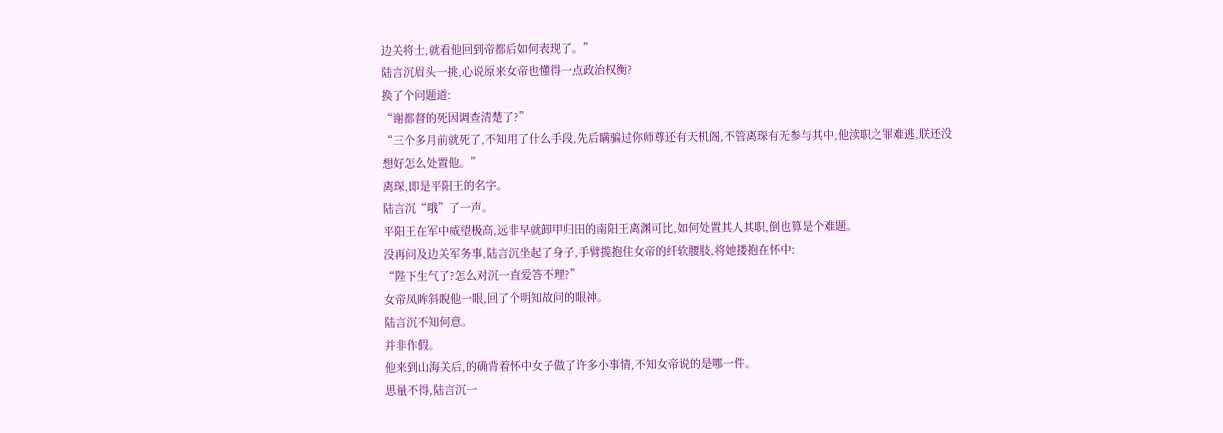边关将士,就看他回到帝都后如何表现了。”
陆言沉眉头一挑,心说原来女帝也懂得一点政治权衡?
换了个问题道:
“谢都督的死因调查清楚了?”
“三个多月前就死了,不知用了什么手段,先后瞒骗过你师尊还有天机阁,不管离琛有无参与其中,他渎职之罪难逃,朕还没想好怎么处置他。”
离琛,即是平阳王的名字。
陆言沉“哦”了一声。
平阳王在军中威望极高,远非早就卸甲归田的南阳王离渊可比,如何处置其人其职,倒也算是个难题。
没再问及边关军务事,陆言沉坐起了身子,手臂揽抱住女帝的纤软腰肢,将她搂抱在怀中:
“陛下生气了?怎么对沉一直爱答不理?”
女帝凤眸斜睨他一眼,回了个明知故问的眼神。
陆言沉不知何意。
并非作假。
他来到山海关后,的确背着怀中女子做了许多小事情,不知女帝说的是哪一件。
思量不得,陆言沉一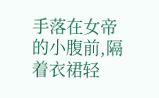手落在女帝的小腹前,隔着衣裙轻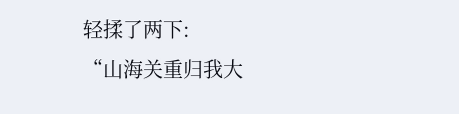轻揉了两下:
“山海关重归我大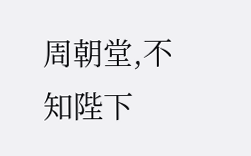周朝堂,不知陛下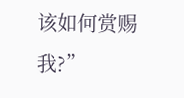该如何赏赐我?”